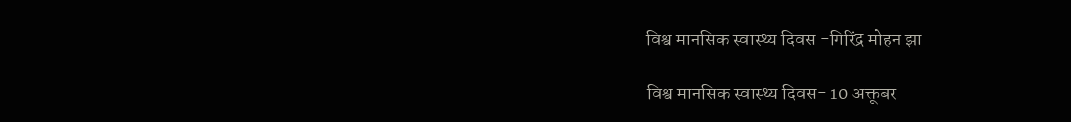विश्व मानसिक स्वास्थ्य दिवस -गिरिंद्र मोहन झा

विश्व मानसिक स्वास्थ्य दिवस- 10 अक्तूबर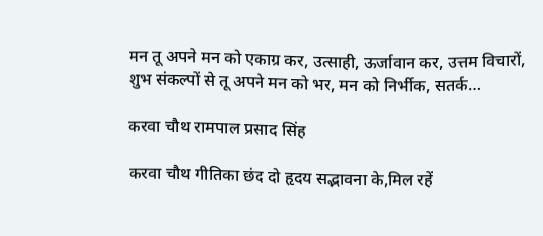मन तू अपने मन को एकाग्र कर, उत्साही, ऊर्जावान कर, उत्तम विचारों, शुभ संकल्पों से तू अपने मन को भर, मन को निर्भीक, सतर्क…

करवा चौथ रामपाल प्रसाद सिंह

करवा चौथ गीतिका छंद दो हृदय सद्भावना के,मिल रहें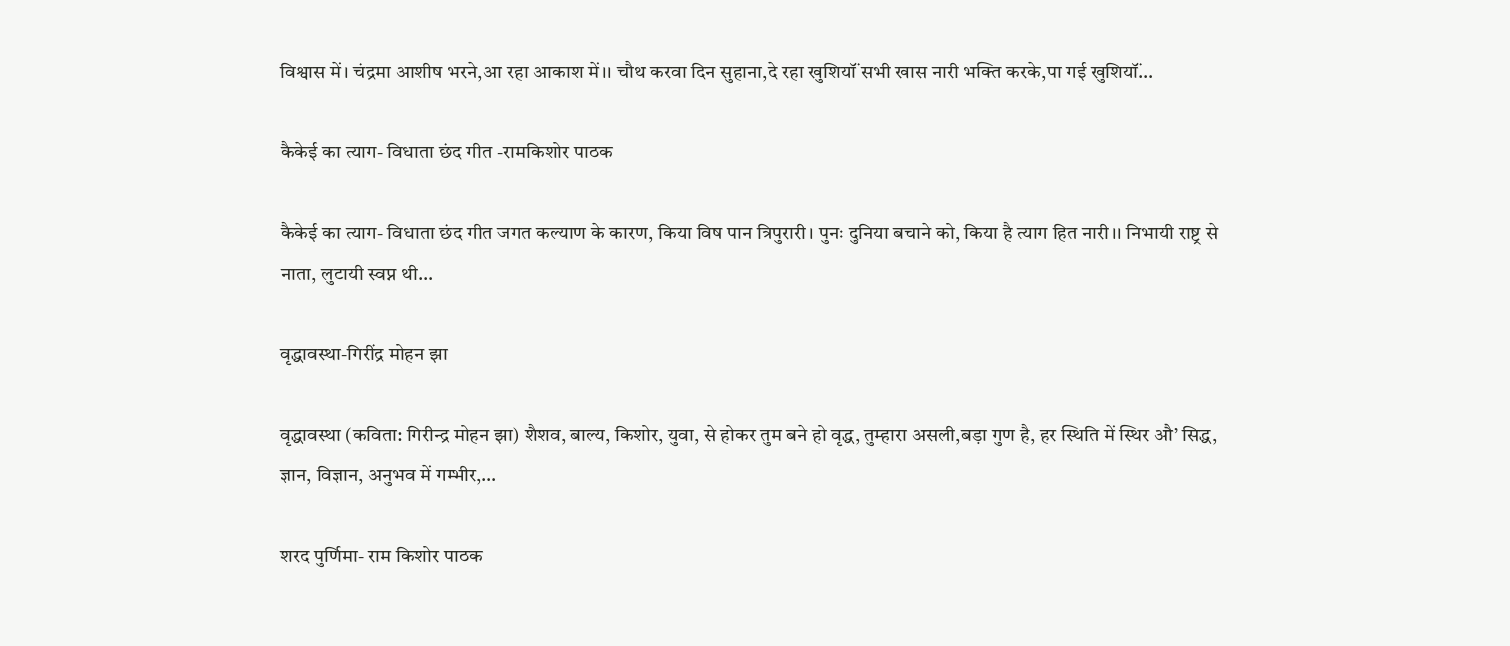विश्वास में। चंद्रमा आशीष भरने,आ रहा आकाश में।। चौथ करवा दिन सुहाना,दे रहा खुशियॉं सभी खास नारी भक्ति करके,पा गई खुशियॉं…

कैकेई का त्याग- विधाता छंद गीत -रामकिशोर पाठक

कैकेई का त्याग- विधाता छंद गीत जगत कल्याण के कारण, किया विष पान त्रिपुरारी। पुनः दुनिया बचाने को, किया है त्याग हित नारी।। निभायी राष्ट्र से नाता, लुटायी स्वप्न थी…

वृद्धावस्था-गिरींद्र मोहन झा

वृद्धावस्था (कविता: गिरीन्द्र मोहन झा) शैशव, बाल्य, किशोर, युवा, से होकर तुम बने हो वृद्ध, तुम्हारा असली,बड़ा गुण है, हर स्थिति में स्थिर औ’ सिद्ध, ज्ञान, विज्ञान, अनुभव में गम्भीर,…

शरद पुर्णिमा- राम किशोर पाठक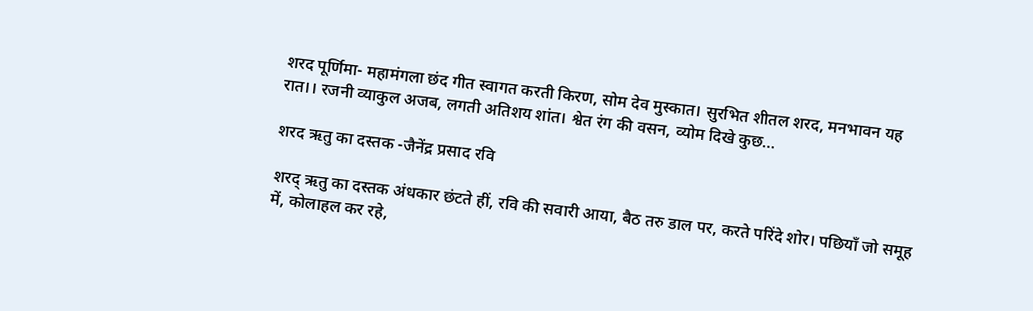शरद पूर्णिमा- महामंगला छंद गीत स्वागत करती किरण, सोम देव मुस्कात। सुरभित शीतल शरद, मनभावन यह रात।। रजनी व्याकुल अजब, लगती अतिशय शांत। श्वेत रंग की वसन, व्योम दिखे कुछ…

शरद ऋतु का दस्तक -जैनेंद्र प्रसाद रवि

शरद् ऋतु का दस्तक अंधकार छंटते हीं, रवि की सवारी आया, बैठ तरु डाल पर, करते परिंदे शोर। पछियाँ जो समूह में, कोलाहल कर रहे,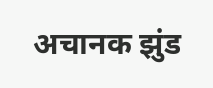अचानक झुंड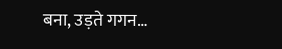बना, उड़ते गगन…